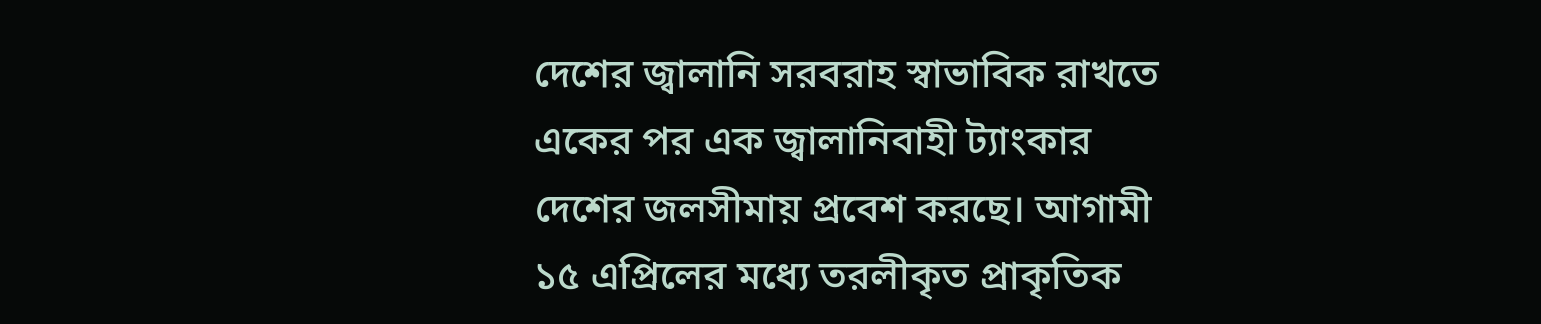দেশের জ্বালানি সরবরাহ স্বাভাবিক রাখতে একের পর এক জ্বালানিবাহী ট্যাংকার দেশের জলসীমায় প্রবেশ করছে। আগামী ১৫ এপ্রিলের মধ্যে তরলীকৃত প্রাকৃতিক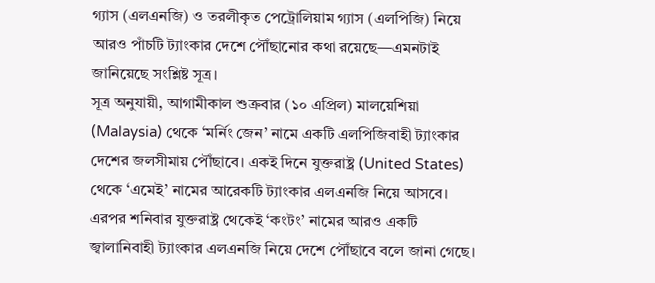গ্যাস (এলএনজি) ও তরলীকৃত পেট্রোলিয়াম গ্যাস (এলপিজি) নিয়ে আরও পাঁচটি ট্যাংকার দেশে পৌঁছানোর কথা রয়েছে—এমনটাই জানিয়েছে সংশ্লিষ্ট সূত্র।
সূত্র অনুযায়ী, আগামীকাল শুক্রবার (১০ এপ্রিল) মালয়েশিয়া (Malaysia) থেকে ‘মর্নিং জেন’ নামে একটি এলপিজিবাহী ট্যাংকার দেশের জলসীমায় পৌঁছাবে। একই দিনে যুক্তরাষ্ট্র (United States) থেকে ‘এমেই’ নামের আরেকটি ট্যাংকার এলএনজি নিয়ে আসবে।
এরপর শনিবার যুক্তরাষ্ট্র থেকেই ‘কংটং’ নামের আরও একটি জ্বালানিবাহী ট্যাংকার এলএনজি নিয়ে দেশে পৌঁছাবে বলে জানা গেছে।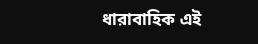ধারাবাহিক এই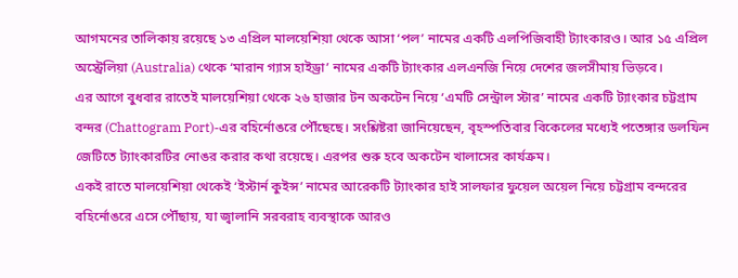আগমনের তালিকায় রয়েছে ১৩ এপ্রিল মালয়েশিয়া থেকে আসা ‘পল’ নামের একটি এলপিজিবাহী ট্যাংকারও। আর ১৫ এপ্রিল অস্ট্রেলিয়া (Australia) থেকে ‘মারান গ্যাস হাইড্রা’ নামের একটি ট্যাংকার এলএনজি নিয়ে দেশের জলসীমায় ভিড়বে।
এর আগে বুধবার রাতেই মালয়েশিয়া থেকে ২৬ হাজার টন অকটেন নিয়ে ‘এমটি সেন্ট্রাল স্টার’ নামের একটি ট্যাংকার চট্টগ্রাম বন্দর (Chattogram Port)-এর বহির্নোঙরে পৌঁছেছে। সংশ্লিষ্টরা জানিয়েছেন, বৃহস্পতিবার বিকেলের মধ্যেই পতেঙ্গার ডলফিন জেটিতে ট্যাংকারটির নোঙর করার কথা রয়েছে। এরপর শুরু হবে অকটেন খালাসের কার্যক্রম।
একই রাতে মালয়েশিয়া থেকেই ‘ইস্টার্ন কুইন্স’ নামের আরেকটি ট্যাংকার হাই সালফার ফুয়েল অয়েল নিয়ে চট্টগ্রাম বন্দরের বহির্নোঙরে এসে পৌঁছায়, যা জ্বালানি সরবরাহ ব্যবস্থাকে আরও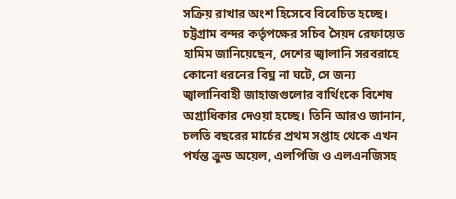সক্রিয় রাখার অংশ হিসেবে বিবেচিত হচ্ছে।
চট্টগ্রাম বন্দর কর্তৃপক্ষের সচিব সৈয়দ রেফায়েত হামিম জানিয়েছেন, দেশের জ্বালানি সরবরাহে কোনো ধরনের বিঘ্ন না ঘটে, সে জন্য জ্বালানিবাহী জাহাজগুলোর বার্থিংকে বিশেষ অগ্রাধিকার দেওয়া হচ্ছে। তিনি আরও জানান, চলতি বছরের মার্চের প্রথম সপ্তাহ থেকে এখন পর্যন্ত ক্রুড অয়েল, এলপিজি ও এলএনজিসহ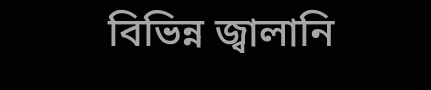বিভিন্ন জ্বালানি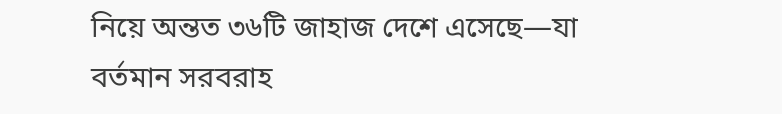নিয়ে অন্তত ৩৬টি জাহাজ দেশে এসেছে—যা বর্তমান সরবরাহ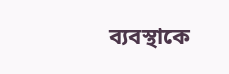ব্যবস্থাকে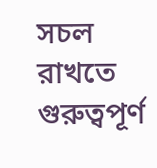সচল রাখতে গুরুত্বপূর্ণ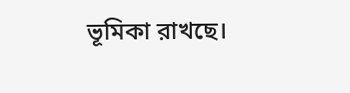ভূমিকা রাখছে।